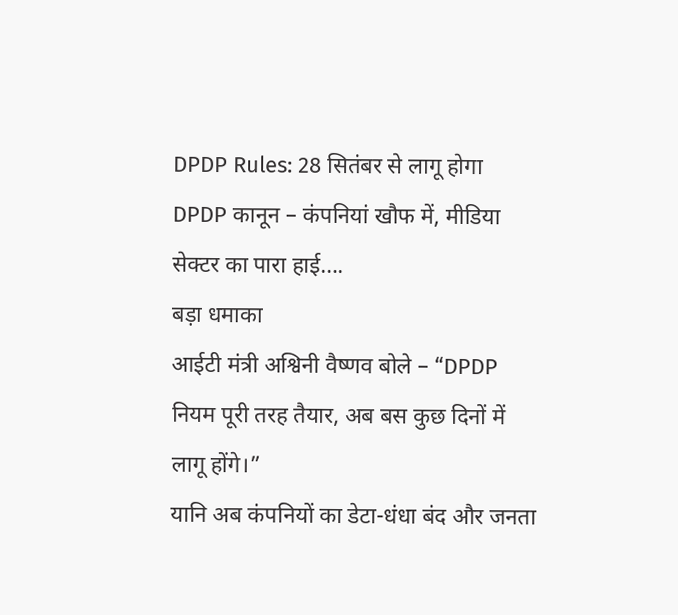DPDP Rules: 28 सितंबर से लागू होगा DPDP कानून – कंपनियां खौफ में, मीडिया सेक्टर का पारा हाई….
बड़ा धमाका
आईटी मंत्री अश्विनी वैष्णव बोले – “DPDP नियम पूरी तरह तैयार, अब बस कुछ दिनों में लागू होंगे।”
यानि अब कंपनियों का डेटा-धंधा बंद और जनता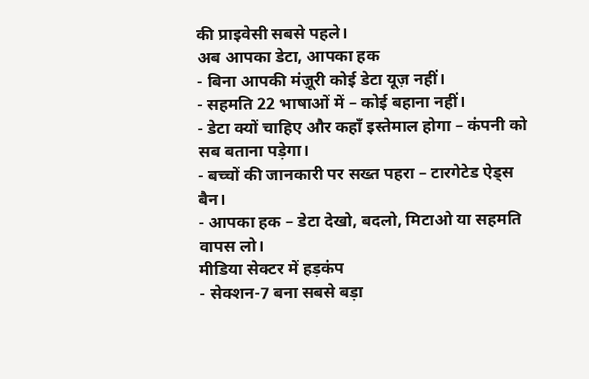की प्राइवेसी सबसे पहले।
अब आपका डेटा, आपका हक
- बिना आपकी मंज़ूरी कोई डेटा यूज़ नहीं।
- सहमति 22 भाषाओं में – कोई बहाना नहीं।
- डेटा क्यों चाहिए और कहाँ इस्तेमाल होगा – कंपनी को सब बताना पड़ेगा।
- बच्चों की जानकारी पर सख्त पहरा – टारगेटेड ऐड्स बैन।
- आपका हक – डेटा देखो, बदलो, मिटाओ या सहमति वापस लो।
मीडिया सेक्टर में हड़कंप
- सेक्शन-7 बना सबसे बड़ा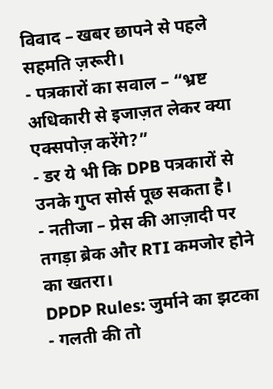विवाद – खबर छापने से पहले सहमति ज़रूरी।
- पत्रकारों का सवाल – “भ्रष्ट अधिकारी से इजाज़त लेकर क्या एक्सपोज़ करेंगे?”
- डर ये भी कि DPB पत्रकारों से उनके गुप्त सोर्स पूछ सकता है।
- नतीजा – प्रेस की आज़ादी पर तगड़ा ब्रेक और RTI कमजोर होने का खतरा।
DPDP Rules: जुर्माने का झटका
- गलती की तो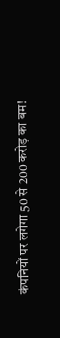कंपनियों पर लगेगा 50 से 200 करोड़ का बम!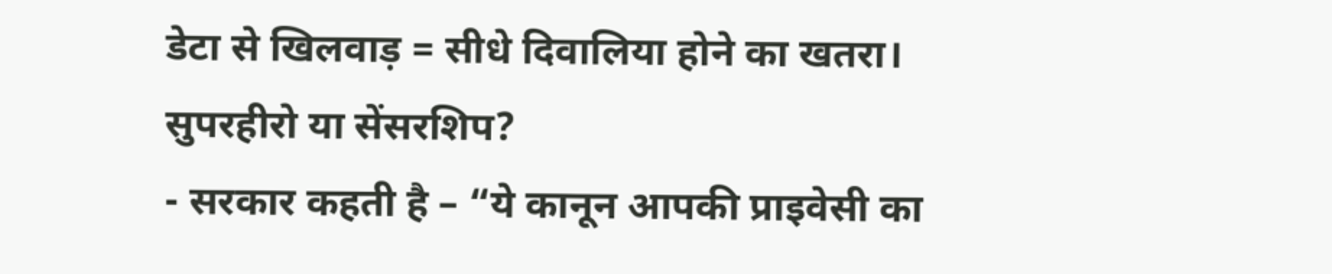डेटा से खिलवाड़ = सीधे दिवालिया होने का खतरा।
सुपरहीरो या सेंसरशिप?
- सरकार कहती है – “ये कानून आपकी प्राइवेसी का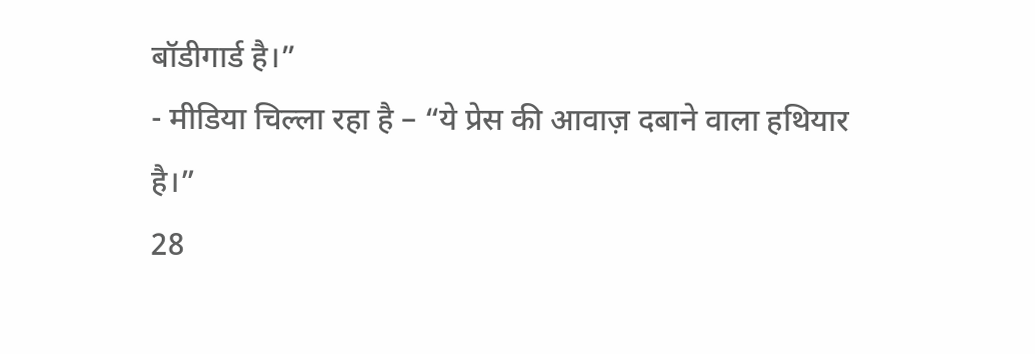बॉडीगार्ड है।”
- मीडिया चिल्ला रहा है – “ये प्रेस की आवाज़ दबाने वाला हथियार है।”
28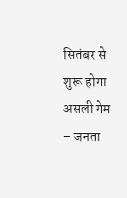सितंबर से शुरू होगा असली गेम – जनता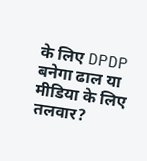के लिए DPDP बनेगा ढाल या मीडिया के लिए तलवार?